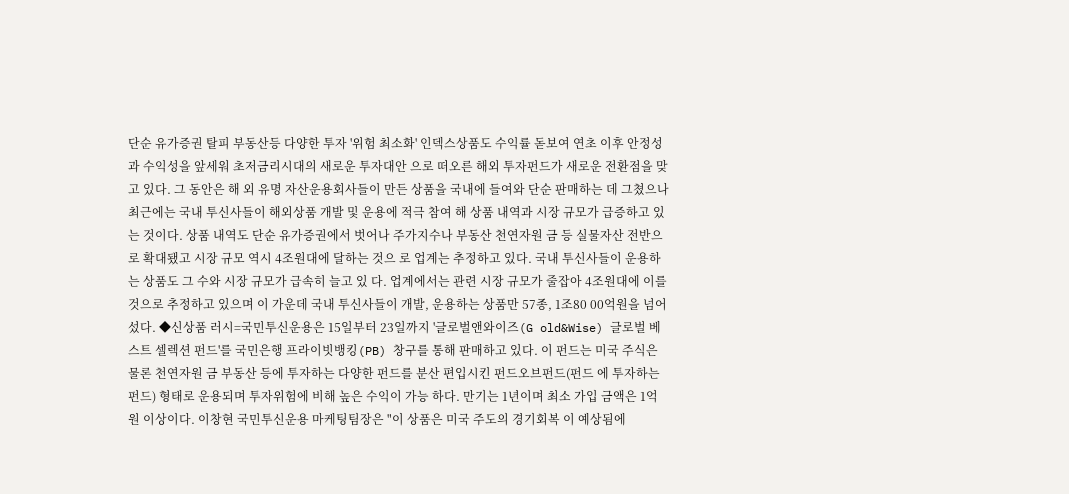단순 유가증권 탈피 부동산등 다양한 투자 '위험 최소화' 인덱스상품도 수익률 돋보여 연초 이후 안정성과 수익성을 앞세워 초저금리시대의 새로운 투자대안 으로 떠오른 해외 투자펀드가 새로운 전환점을 맞고 있다. 그 동안은 해 외 유명 자산운용회사들이 만든 상품을 국내에 들여와 단순 판매하는 데 그쳤으나 최근에는 국내 투신사들이 해외상품 개발 및 운용에 적극 참여 해 상품 내역과 시장 규모가 급증하고 있는 것이다. 상품 내역도 단순 유가증권에서 벗어나 주가지수나 부동산 천연자원 금 등 실물자산 전반으로 확대됐고 시장 규모 역시 4조원대에 달하는 것으 로 업계는 추정하고 있다. 국내 투신사들이 운용하는 상품도 그 수와 시장 규모가 급속히 늘고 있 다. 업계에서는 관련 시장 규모가 줄잡아 4조원대에 이를 것으로 추정하고 있으며 이 가운데 국내 투신사들이 개발, 운용하는 상품만 57종, 1조80 00억원을 넘어섰다. ◆신상품 러시=국민투신운용은 15일부터 23일까지 '글로벌앤와이즈(G old&Wise) 글로벌 베스트 셀렉션 펀드'를 국민은행 프라이빗뱅킹(PB) 창구를 통해 판매하고 있다. 이 펀드는 미국 주식은 물론 천연자원 금 부동산 등에 투자하는 다양한 펀드를 분산 편입시킨 펀드오브펀드(펀드 에 투자하는 펀드) 형태로 운용되며 투자위험에 비해 높은 수익이 가능 하다. 만기는 1년이며 최소 가입 금액은 1억원 이상이다. 이창현 국민투신운용 마케팅팀장은 "이 상품은 미국 주도의 경기회복 이 예상됨에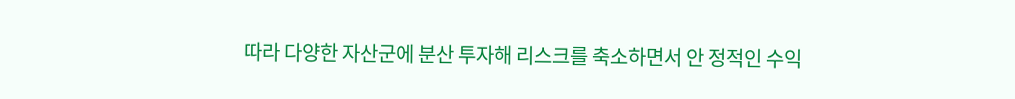따라 다양한 자산군에 분산 투자해 리스크를 축소하면서 안 정적인 수익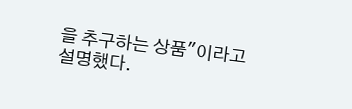을 추구하는 상품"이라고 설명했다.